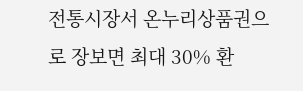전통시장서 온누리상품권으로 장보면 최대 30% 환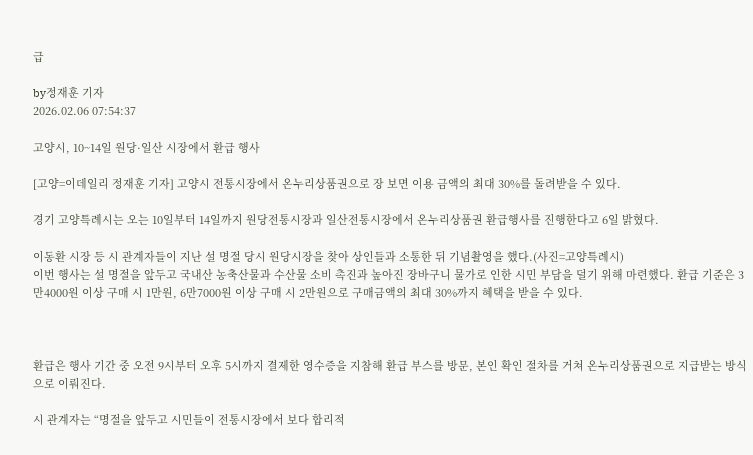급

by정재훈 기자
2026.02.06 07:54:37

고양시, 10~14일 원당·일산 시장에서 환급 행사

[고양=이데일리 정재훈 기자] 고양시 전통시장에서 온누리상품권으로 장 보면 이용 금액의 최대 30%를 돌려받을 수 있다.

경기 고양특례시는 오는 10일부터 14일까지 원당전통시장과 일산전통시장에서 온누리상품권 환급행사를 진행한다고 6일 밝혔다.

이동환 시장 등 시 관계자들이 지난 설 명절 당시 원당시장을 찾아 상인들과 소통한 뒤 기념촬영을 했다.(사진=고양특례시)
이번 행사는 설 명절을 앞두고 국내산 농축산물과 수산물 소비 촉진과 높아진 장바구니 물가로 인한 시민 부담을 덜기 위해 마련했다. 환급 기준은 3만4000원 이상 구매 시 1만원, 6만7000원 이상 구매 시 2만원으로 구매금액의 최대 30%까지 혜택을 받을 수 있다.



환급은 행사 기간 중 오전 9시부터 오후 5시까지 결제한 영수증을 지참해 환급 부스를 방문, 본인 확인 절차를 거쳐 온누리상품권으로 지급받는 방식으로 이뤄진다.

시 관계자는 “명절을 앞두고 시민들이 전통시장에서 보다 합리적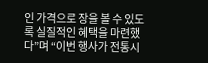인 가격으로 장을 볼 수 있도록 실질적인 혜택을 마련했다”며 “이번 행사가 전통시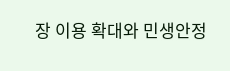장 이용 확대와 민생안정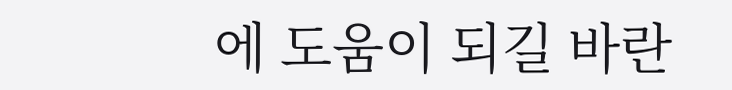에 도움이 되길 바란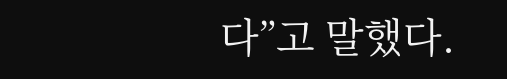다”고 말했다.